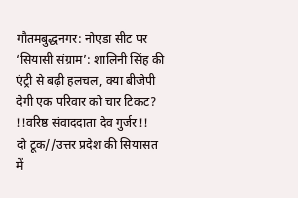गौतमबुद्धनगर: नोएडा सीट पर ‘सियासी संग्राम’: शालिनी सिंह की एंट्री से बढ़ी हलचल, क्या बीजेपी देगी एक परिवार को चार टिकट?
!!वरिष्ठ संवाददाता देव गुर्जर!!
दो टूक//उत्तर प्रदेश की सियासत में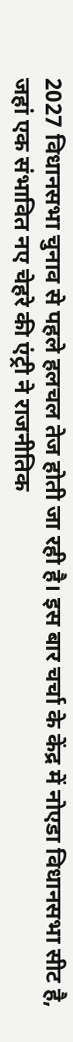2027 विधानसभा चुनाव से पहले हलचल तेज होती जा रही है। इस बार चर्चा के केंद्र में नोएडा विधानसभा सीट है, जहां एक संभावित नए चेहरे की एंट्री ने राजनीतिक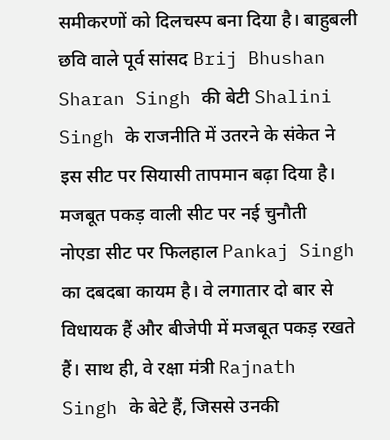समीकरणों को दिलचस्प बना दिया है। बाहुबली छवि वाले पूर्व सांसद Brij Bhushan Sharan Singh की बेटी Shalini Singh के राजनीति में उतरने के संकेत ने इस सीट पर सियासी तापमान बढ़ा दिया है।
मजबूत पकड़ वाली सीट पर नई चुनौती
नोएडा सीट पर फिलहाल Pankaj Singh का दबदबा कायम है। वे लगातार दो बार से विधायक हैं और बीजेपी में मजबूत पकड़ रखते हैं। साथ ही, वे रक्षा मंत्री Rajnath Singh के बेटे हैं, जिससे उनकी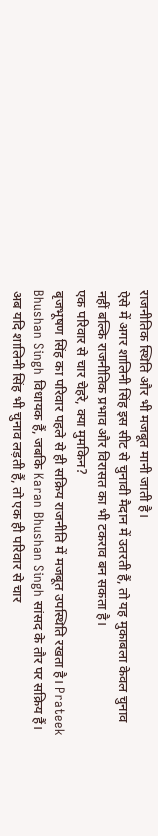राजनीतिक स्थिति और भी मजबूत मानी जाती है।
ऐसे में अगर शालिनी सिंह इस सीट से चुनावी मैदान में उतरती हैं, तो यह मुकाबला केवल चुनाव नहीं बल्कि राजनीतिक प्रभाव और विरासत का भी टकराव बन सकता है।
एक परिवार से चार चेहरे, क्या मुमकिन?
बृजभूषण सिंह का परिवार पहले से ही सक्रिय राजनीति में मजबूत उपस्थिति रखता है। Prateek Bhushan Singh विधायक हैं, जबकि Karan Bhushan Singh सांसद के तौर पर सक्रिय हैं।
अब यदि शालिनी सिंह भी चुनाव लड़ती हैं, तो एक ही परिवार से चार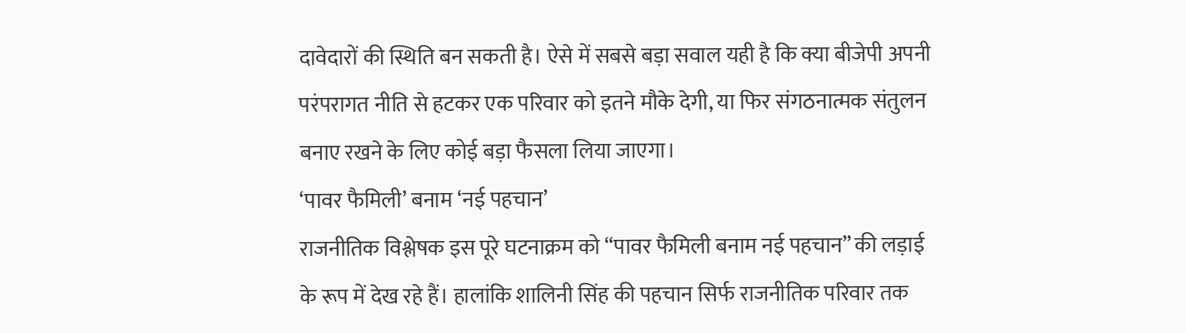दावेदारों की स्थिति बन सकती है। ऐसे में सबसे बड़ा सवाल यही है कि क्या बीजेपी अपनी परंपरागत नीति से हटकर एक परिवार को इतने मौके देगी, या फिर संगठनात्मक संतुलन बनाए रखने के लिए कोई बड़ा फैसला लिया जाएगा।
‘पावर फैमिली’ बनाम ‘नई पहचान’
राजनीतिक विश्लेषक इस पूरे घटनाक्रम को “पावर फैमिली बनाम नई पहचान” की लड़ाई के रूप में देख रहे हैं। हालांकि शालिनी सिंह की पहचान सिर्फ राजनीतिक परिवार तक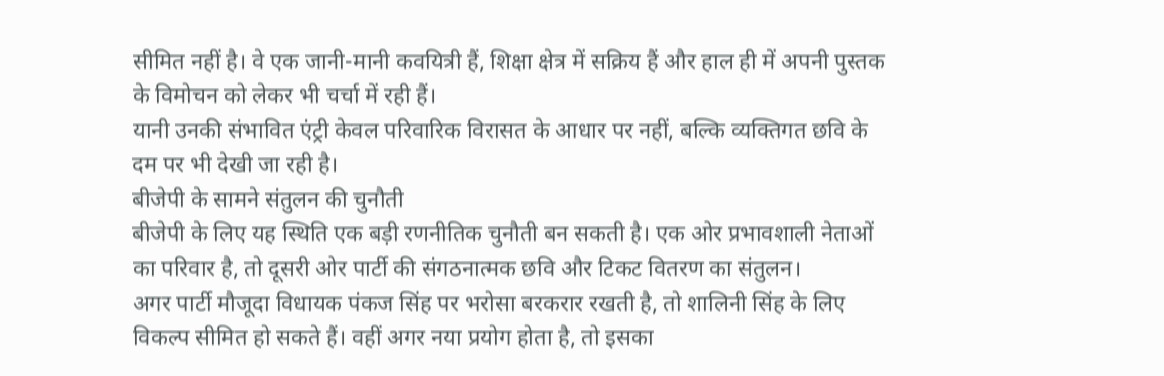सीमित नहीं है। वे एक जानी-मानी कवयित्री हैं, शिक्षा क्षेत्र में सक्रिय हैं और हाल ही में अपनी पुस्तक के विमोचन को लेकर भी चर्चा में रही हैं।
यानी उनकी संभावित एंट्री केवल परिवारिक विरासत के आधार पर नहीं, बल्कि व्यक्तिगत छवि के दम पर भी देखी जा रही है।
बीजेपी के सामने संतुलन की चुनौती
बीजेपी के लिए यह स्थिति एक बड़ी रणनीतिक चुनौती बन सकती है। एक ओर प्रभावशाली नेताओं का परिवार है, तो दूसरी ओर पार्टी की संगठनात्मक छवि और टिकट वितरण का संतुलन।
अगर पार्टी मौजूदा विधायक पंकज सिंह पर भरोसा बरकरार रखती है, तो शालिनी सिंह के लिए विकल्प सीमित हो सकते हैं। वहीं अगर नया प्रयोग होता है, तो इसका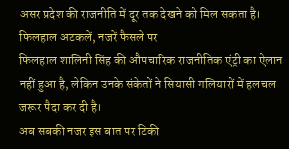असर प्रदेश की राजनीति में दूर तक देखने को मिल सकता है।
फिलहाल अटकलें, नजरें फैसले पर
फिलहाल शालिनी सिंह की औपचारिक राजनीतिक एंट्री का ऐलान नहीं हुआ है, लेकिन उनके संकेतों ने सियासी गलियारों में हलचल जरूर पैदा कर दी है।
अब सबकी नजर इस बात पर टिकी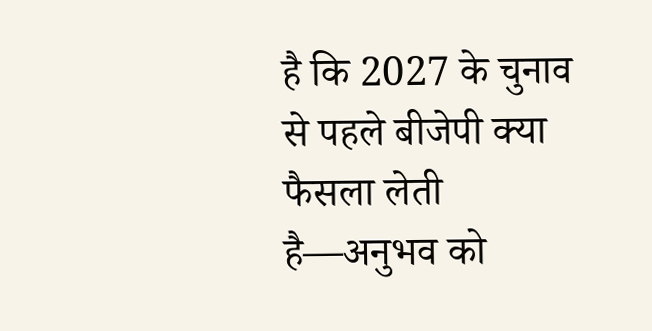है कि 2027 के चुनाव से पहले बीजेपी क्या फैसला लेती है—अनुभव को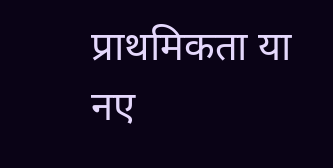प्राथमिकता या नए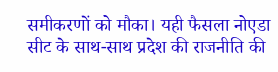समीकरणों को मौका। यही फैसला नोएडा सीट के साथ-साथ प्रदेश की राजनीति की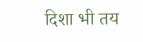दिशा भी तय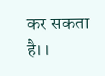कर सकता है।।